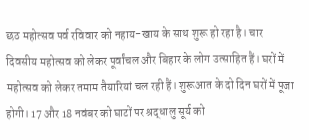छठ महोत्सव पर्व रविवार को नहाय-खाय के साथ शुरू हो रहा है। चार दिवसीय महोत्सव को लेकर पूर्वांचल और बिहार के लोग उत्साहित हैं। घरों में महोत्सव को लेकर तमाम तैयारियां चल रही हैं। शुरूआत के दो दिन घरों में पूजा होगी। 17 और 18 नवंबर को घाटों पर श्रद्धालु सूर्य को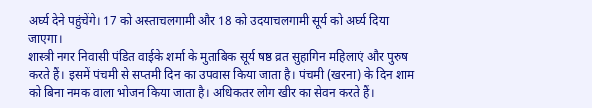अर्घ्य देने पहुंचेंगे। 17 को अस्ताचलगामी और 18 को उदयाचलगामी सूर्य को अर्घ्य दिया जाएगा।
शास्त्री नगर निवासी पंडित वाईके शर्मा के मुताबिक सूर्य षष्ठ व्रत सुहागिन महिलाएं और पुरुष करते हैं। इसमें पंचमी से सप्तमी दिन का उपवास किया जाता है। पंचमी (खरना) के दिन शाम को बिना नमक वाला भोजन किया जाता है। अधिकतर लोग खीर का सेवन करते हैं।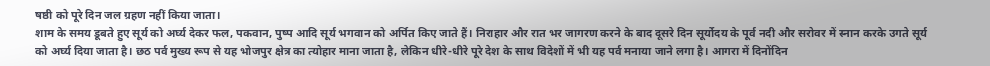षष्ठी को पूरे दिन जल ग्रहण नहीं किया जाता।
शाम के समय डूबते हुए सूर्य को अर्घ्य देकर फल, पकवान, पुष्प आदि सूर्य भगवान को अर्पित किए जाते हैं। निराहार और रात भर जागरण करने के बाद दूसरे दिन सूर्योदय के पूर्व नदी और सरोवर में स्नान करके उगते सूर्य को अर्घ्य दिया जाता है। छठ पर्व मुख्य रूप से यह भोजपुर क्षेत्र का त्योहार माना जाता है, लेकिन धीरे-धीरे पूरे देश के साथ विदेशों में भी यह पर्व मनाया जाने लगा है। आगरा में दिनोंदिन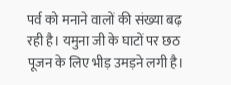पर्व को मनाने वालों की संख्या बढ़ रही है। यमुना जी के घाटों पर छठ पूजन के लिए भीड़ उमड़ने लगी है।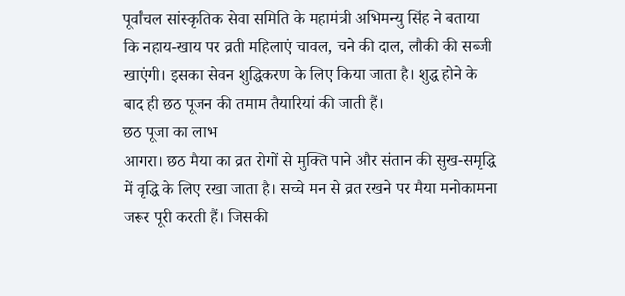पूर्वांचल सांस्कृतिक सेवा समिति के महामंत्री अभिमन्यु सिंह ने बताया कि नहाय-खाय पर व्रती महिलाएं चावल, चने की दाल, लौकी की सब्जी खाएंगी। इसका सेवन शुद्धिकरण के लिए किया जाता है। शुद्ध होने के बाद ही छठ पूजन की तमाम तैयारियां की जाती हैं।
छठ पूजा का लाभ
आगरा। छठ मैया का व्रत रोगों से मुक्ति पाने और संतान की सुख-समृद्धि में वृद्धि के लिए रखा जाता है। सच्चे मन से व्रत रखने पर मैया मनोकामना जरूर पूरी करती हैं। जिसकी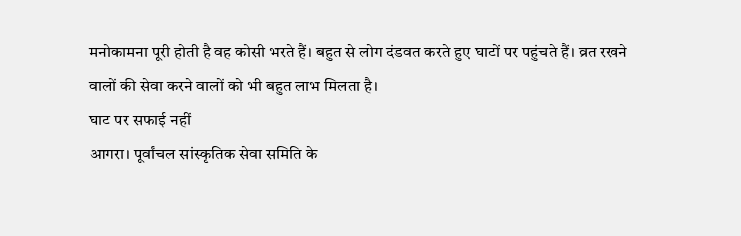मनोकामना पूरी होती है वह कोसी भरते हैं। बहुत से लोग दंडवत करते हुए घाटों पर पहुंचते हैं। व्रत रखने वालों की सेवा करने वालों को भी बहुत लाभ मिलता है।
घाट पर सफाई नहीं
आगरा। पूर्वांचल सांस्कृतिक सेवा समिति के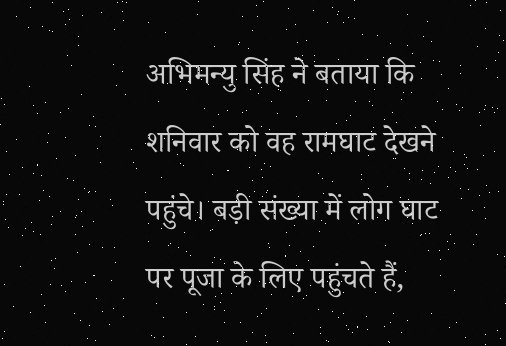अभिमन्यु सिंह ने बताया कि शनिवार को वह रामघाट देखने पहुंचे। बड़ी संख्या में लोग घाट पर पूजा के लिए पहुंचते हैं,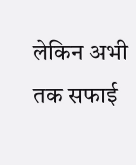लेकिन अभी तक सफाई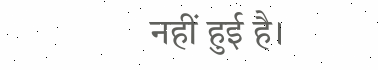नहीं हुई है।